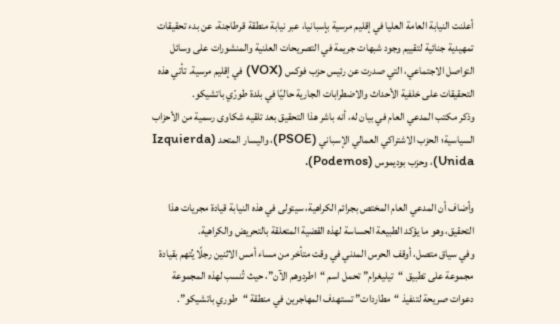أعلنت النيابة العامة العليا في إقليم مرسية بإسبانيا، عبر نيابة منطقة قرطاجنة، عن بدء تحقيقات تمهيدية جنائية لتقييم وجود شبهات جريمة في التصريحات العلنية والمنشورات على وسائل التواصل الاجتماعي، التي صدرت عن رئيس حزب فوكس (VOX) في إقليم مرسية. تأتي هذه التحقيقات على خلفية الأحداث والاضطرابات الجارية حاليًا في بلدة طورّي باتشيكو.
وذكر مكتب المدعي العام في بيان له، أنه باشر هذا التحقيق بعد تلقيه شكاوى رسمية من الأحزاب السياسية؛ الحزب الاشتراكي العمالي الإسباني (PSOE)، واليسار المتحد (Izquierda Unida)، وحزب بوديموس (Podemos).

وأضاف أن المدعي العام المختص بجرائم الكراهية، سيتولى في هذه النيابة قيادة مجريات هذا التحقيق، وهو ما يؤكد الطبيعة الحساسة لهذه القضية المتعلقة بالتحريض والكراهية.
وفي سياق متصل، أوقف الحرس المدني في وقت متأخر من مساء أمس الاثنين رجلًا يُتهم بقيادة مجموعة على تطبيق “تيليغرام” تحمل اسم “اطردوهم الآن”، حيث تُنسب لهذه المجموعة دعوات صريحة لتنفيذ “مطاردات” تستهدف المهاجرين في منطقة “طوري باتشيكو”.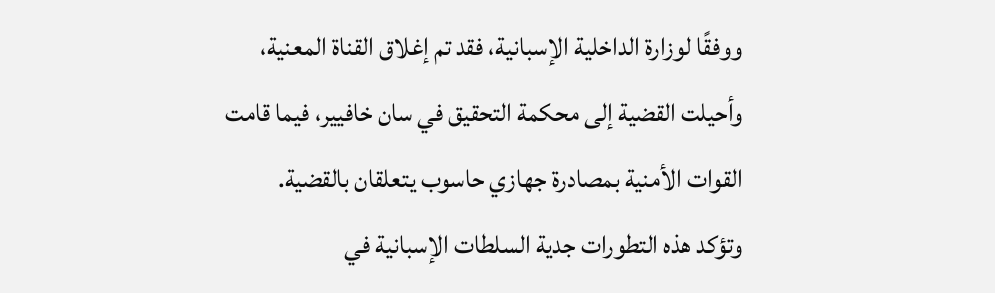ووفقًا لوزارة الداخلية الإسبانية، فقد تم إغلاق القناة المعنية، وأحيلت القضية إلى محكمة التحقيق في سان خافيير، فيما قامت القوات الأمنية بمصادرة جهازي حاسوب يتعلقان بالقضية.
وتؤكد هذه التطورات جدية السلطات الإسبانية في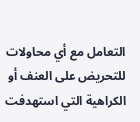التعامل مع أي محاولات للتحريض على العنف أو الكراهية التي استهدفت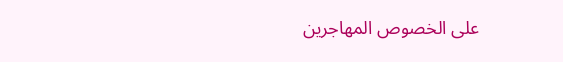على الخصوص المهاجرين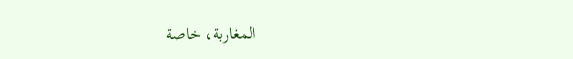المغاربة، خاصة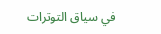في سياق التوترات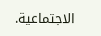الاجتماعية.